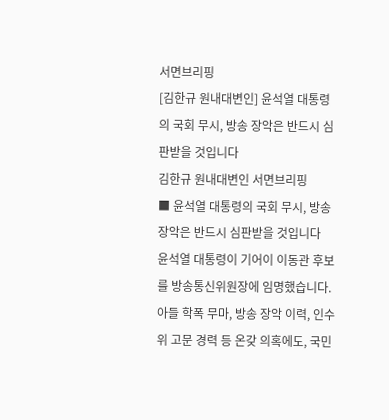서면브리핑
[김한규 원내대변인] 윤석열 대통령의 국회 무시, 방송 장악은 반드시 심판받을 것입니다
김한규 원내대변인 서면브리핑
■ 윤석열 대통령의 국회 무시, 방송 장악은 반드시 심판받을 것입니다
윤석열 대통령이 기어이 이동관 후보를 방송통신위원장에 임명했습니다. 아들 학폭 무마, 방송 장악 이력, 인수위 고문 경력 등 온갖 의혹에도, 국민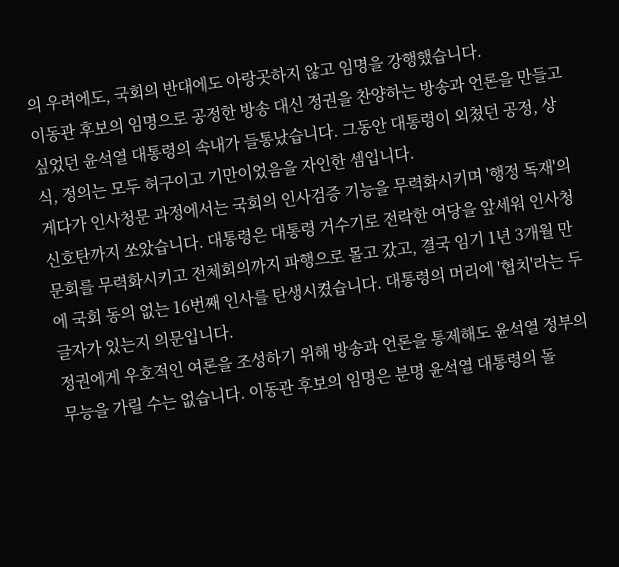의 우려에도, 국회의 반대에도 아랑곳하지 않고 임명을 강행했습니다.
이동관 후보의 임명으로 공정한 방송 대신 정권을 찬양하는 방송과 언론을 만들고 싶었던 윤석열 대통령의 속내가 들통났습니다. 그동안 대통령이 외쳤던 공정, 상식, 정의는 모두 허구이고 기만이었음을 자인한 셈입니다.
게다가 인사청문 과정에서는 국회의 인사검증 기능을 무력화시키며 '행정 독재'의 신호탄까지 쏘았습니다. 대통령은 대통령 거수기로 전락한 여당을 앞세워 인사청문회를 무력화시키고 전체회의까지 파행으로 몰고 갔고, 결국 임기 1년 3개월 만에 국회 동의 없는 16번째 인사를 탄생시켰습니다. 대통령의 머리에 '협치'라는 두 글자가 있는지 의문입니다.
정권에게 우호적인 여론을 조성하기 위해 방송과 언론을 통제해도 윤석열 정부의 무능을 가릴 수는 없습니다. 이동관 후보의 임명은 분명 윤석열 대통령의 돌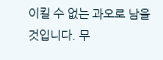이킬 수 없는 과오로 남을 것입니다. 무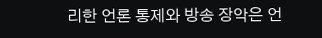리한 언론 통제와 방송 장악은 언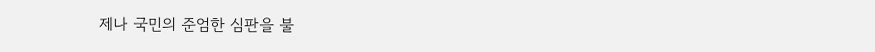제나 국민의 준엄한 심판을 불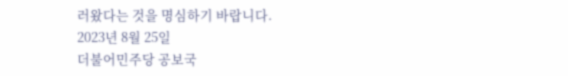러왔다는 것을 명심하기 바랍니다.
2023년 8월 25일
더불어민주당 공보국